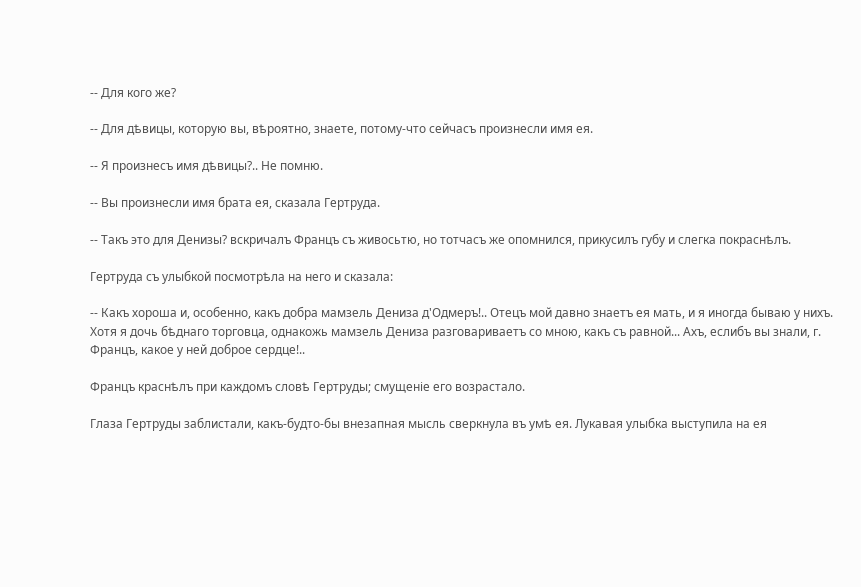-- Для кого же?

-- Для дѣвицы, которую вы, вѣроятно, знаете, потому-что сейчасъ произнесли имя ея.

-- Я произнесъ имя дѣвицы?.. Не помню.

-- Вы произнесли имя брата ея, сказала Гертруда.

-- Такъ это для Денизы? вскричалъ Францъ съ живосьтю, но тотчасъ же опомнился, прикусилъ губу и слегка покраснѣлъ.

Гертруда съ улыбкой посмотрѣла на него и сказала:

-- Какъ хороша и, особенно, какъ добра мамзель Дениза д'Одмеръ!.. Отецъ мой давно знаетъ ея мать, и я иногда бываю у нихъ. Хотя я дочь бѣднаго торговца, однакожь мамзель Дениза разговариваетъ со мною, какъ съ равной... Ахъ, еслибъ вы знали, г. Францъ, какое у ней доброе сердце!..

Францъ краснѣлъ при каждомъ словѣ Гертруды; смущеніе его возрастало.

Глаза Гертруды заблистали, какъ-будто-бы внезапная мысль сверкнула въ умѣ ея. Лукавая улыбка выступила на ея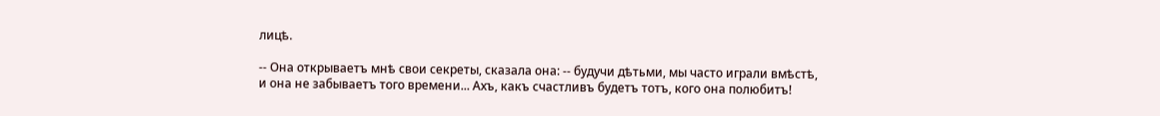лицѣ.

-- Она открываетъ мнѣ свои секреты, сказала она: -- будучи дѣтьми, мы часто играли вмѣстѣ, и она не забываетъ того времени... Ахъ, какъ счастливъ будетъ тотъ, кого она полюбитъ!